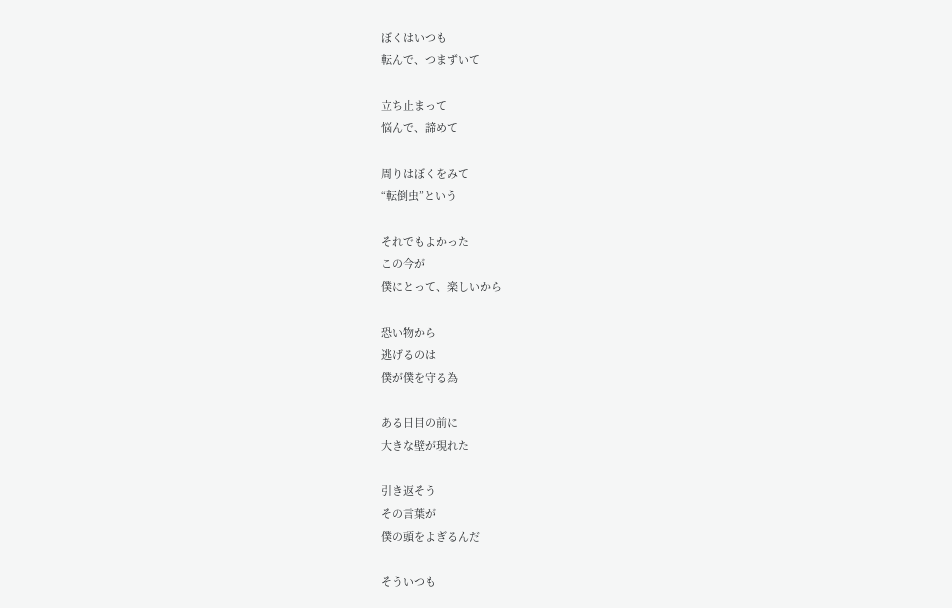ぼくはいつも
転んで、つまずいて

立ち止まって
悩んで、諦めて

周りはぼくをみて
“転倒虫”という

それでもよかった
この今が
僕にとって、楽しいから

恐い物から
逃げるのは
僕が僕を守る為

ある日目の前に
大きな壁が現れた

引き返そう
その言葉が
僕の頭をよぎるんだ

そういつも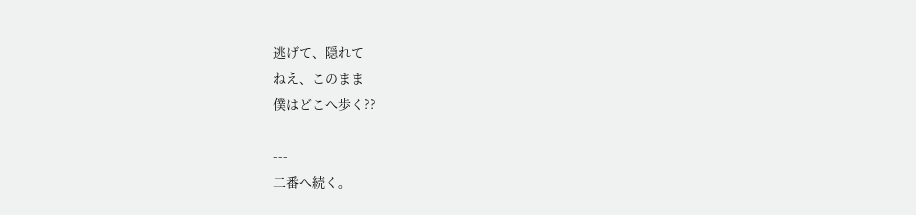逃げて、隠れて
ねえ、このまま
僕はどこへ歩く??

---
二番へ続く。